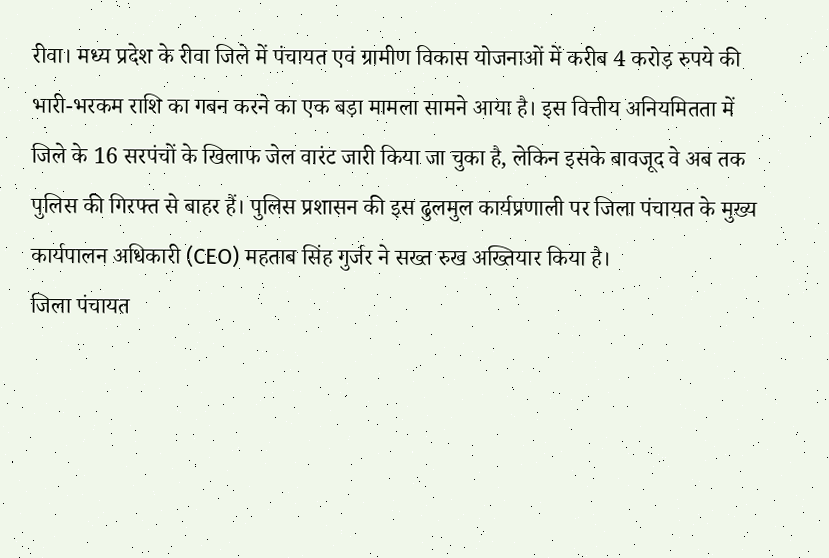रीवा। मध्य प्रदेश के रीवा जिले में पंचायत एवं ग्रामीण विकास योजनाओं में करीब 4 करोड़ रुपये की भारी-भरकम राशि का गबन करने का एक बड़ा मामला सामने आया है। इस वित्तीय अनियमितता में जिले के 16 सरपंचों के खिलाफ जेल वारंट जारी किया जा चुका है, लेकिन इसके बावजूद वे अब तक पुलिस की गिरफ्त से बाहर हैं। पुलिस प्रशासन की इस ढुलमुल कार्यप्रणाली पर जिला पंचायत के मुख्य कार्यपालन अधिकारी (CEO) महताब सिंह गुर्जर ने सख्त रुख अख्तियार किया है।
जिला पंचायत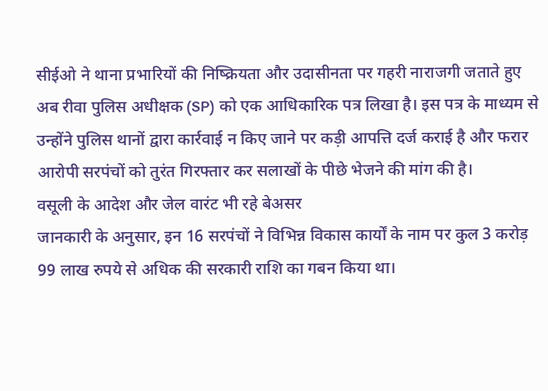सीईओ ने थाना प्रभारियों की निष्क्रियता और उदासीनता पर गहरी नाराजगी जताते हुए अब रीवा पुलिस अधीक्षक (SP) को एक आधिकारिक पत्र लिखा है। इस पत्र के माध्यम से उन्होंने पुलिस थानों द्वारा कार्रवाई न किए जाने पर कड़ी आपत्ति दर्ज कराई है और फरार आरोपी सरपंचों को तुरंत गिरफ्तार कर सलाखों के पीछे भेजने की मांग की है।
वसूली के आदेश और जेल वारंट भी रहे बेअसर
जानकारी के अनुसार, इन 16 सरपंचों ने विभिन्न विकास कार्यों के नाम पर कुल 3 करोड़ 99 लाख रुपये से अधिक की सरकारी राशि का गबन किया था।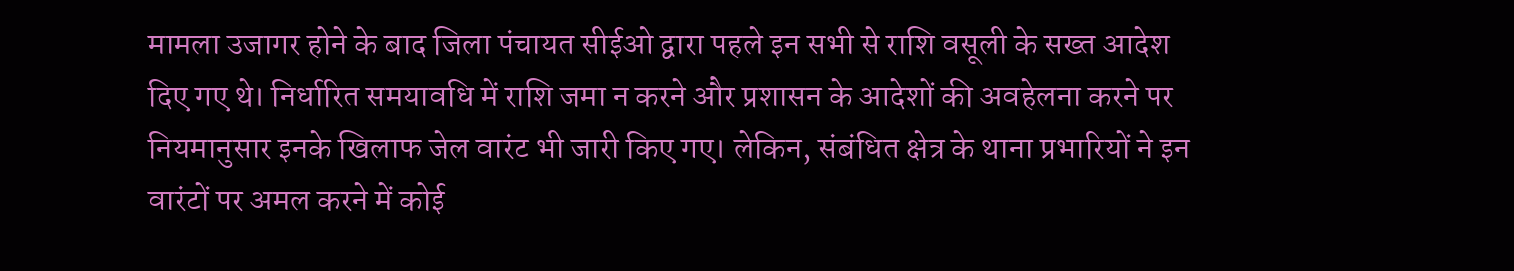मामला उजागर होने के बाद जिला पंचायत सीईओ द्वारा पहले इन सभी से राशि वसूली के सख्त आदेश दिए गए थे। निर्धारित समयावधि में राशि जमा न करने और प्रशासन के आदेशों की अवहेलना करने पर नियमानुसार इनके खिलाफ जेल वारंट भी जारी किए गए। लेकिन, संबंधित क्षेत्र के थाना प्रभारियों ने इन वारंटों पर अमल करने में कोई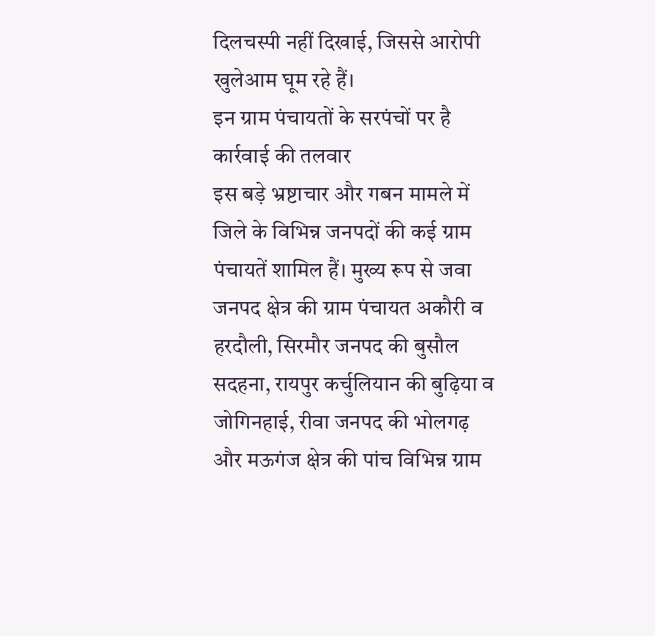दिलचस्पी नहीं दिखाई, जिससे आरोपी खुलेआम घूम रहे हैं।
इन ग्राम पंचायतों के सरपंचों पर है कार्रवाई की तलवार
इस बड़े भ्रष्टाचार और गबन मामले में जिले के विभिन्न जनपदों की कई ग्राम पंचायतें शामिल हैं। मुख्य रूप से जवा जनपद क्षेत्र की ग्राम पंचायत अकौरी व हरदौली, सिरमौर जनपद की बुसौल सदहना, रायपुर कर्चुलियान की बुढ़िया व जोगिनहाई, रीवा जनपद की भोलगढ़ और मऊगंज क्षेत्र की पांच विभिन्न ग्राम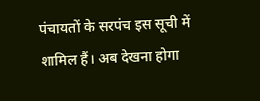पंचायतों के सरपंच इस सूची में शामिल हैं। अब देखना होगा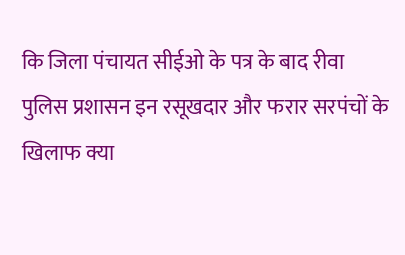कि जिला पंचायत सीईओ के पत्र के बाद रीवा पुलिस प्रशासन इन रसूखदार और फरार सरपंचों के खिलाफ क्या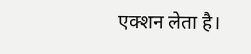एक्शन लेता है।